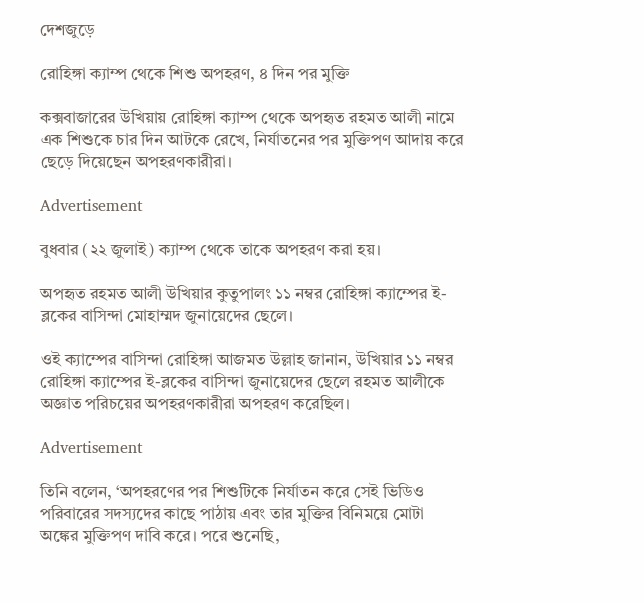দেশজুড়ে

রোহিঙ্গা ক্যাম্প থেকে শিশু অপহরণ, ৪ দিন পর মুক্তি

কক্সবাজারের উখিয়ায় রোহিঙ্গা ক্যাম্প থেকে অপহৃত রহমত আলী নামে এক শিশুকে চার দিন আটকে রেখে, নির্যাতনের পর মুক্তিপণ আদায় করে ছেড়ে দিয়েছেন অপহরণকারীরা।

Advertisement

বুধবার (২২ জুলাই) ক্যাম্প থেকে তাকে অপহরণ করা হয়।

অপহৃত রহমত আলী উখিয়ার কুতুপালং ১১ নম্বর রোহিঙ্গা ক্যাম্পের ই-ব্লকের বাসিন্দা মোহাম্মদ জুনায়েদের ছেলে।

ওই ক্যাম্পের বাসিন্দা রোহিঙ্গা আজমত উল্লাহ জানান, উখিয়ার ১১ নম্বর রোহিঙ্গা ক্যাম্পের ই-ব্লকের বাসিন্দা জুনায়েদের ছেলে রহমত আলীকে অজ্ঞাত পরিচয়ের অপহরণকারীরা অপহরণ করেছিল।

Advertisement

তিনি বলেন, ‘অপহরণের পর শিশুটিকে নির্যাতন করে সেই ভিডিও পরিবারের সদস্যদের কাছে পাঠায় এবং তার মুক্তির বিনিময়ে মোটা অঙ্কের মুক্তিপণ দাবি করে। পরে শুনেছি,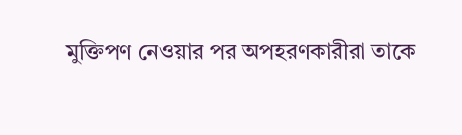মুক্তিপণ নেওয়ার পর অপহরণকারীরা তাকে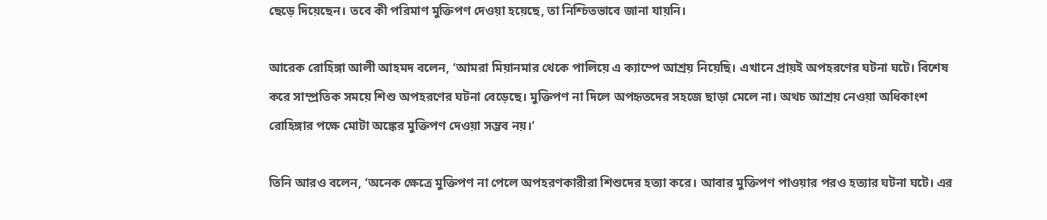ছেড়ে দিয়েছেন। তবে কী পরিমাণ মুক্তিপণ দেওয়া হয়েছে, তা নিশ্চিতভাবে জানা যায়নি।

আরেক রোহিঙ্গা আলী আহমদ বলেন, ‘আমরা মিয়ানমার থেকে পালিয়ে এ ক্যাম্পে আশ্রয় নিয়েছি। এখানে প্রায়ই অপহরণের ঘটনা ঘটে। বিশেষ করে সাম্প্রতিক সময়ে শিশু অপহরণের ঘটনা বেড়েছে। মুক্তিপণ না দিলে অপহৃতদের সহজে ছাড়া মেলে না। অথচ আশ্রয় নেওয়া অধিকাংশ রোহিঙ্গার পক্ষে মোটা অঙ্কের মুক্তিপণ দেওয়া সম্ভব নয়।’

তিনি আরও বলেন, ‘অনেক ক্ষেত্রে মুক্তিপণ না পেলে অপহরণকারীরা শিশুদের হত্যা করে। আবার মুক্তিপণ পাওয়ার পরও হত্যার ঘটনা ঘটে। এর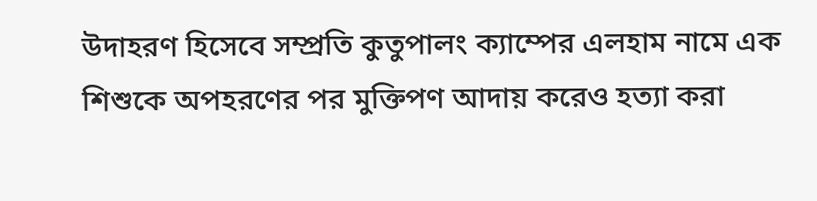উদাহরণ হিসেবে সম্প্রতি কুতুপালং ক্যাম্পের এলহাম নামে এক শিশুকে অপহরণের পর মুক্তিপণ আদায় করেও হত্যা করা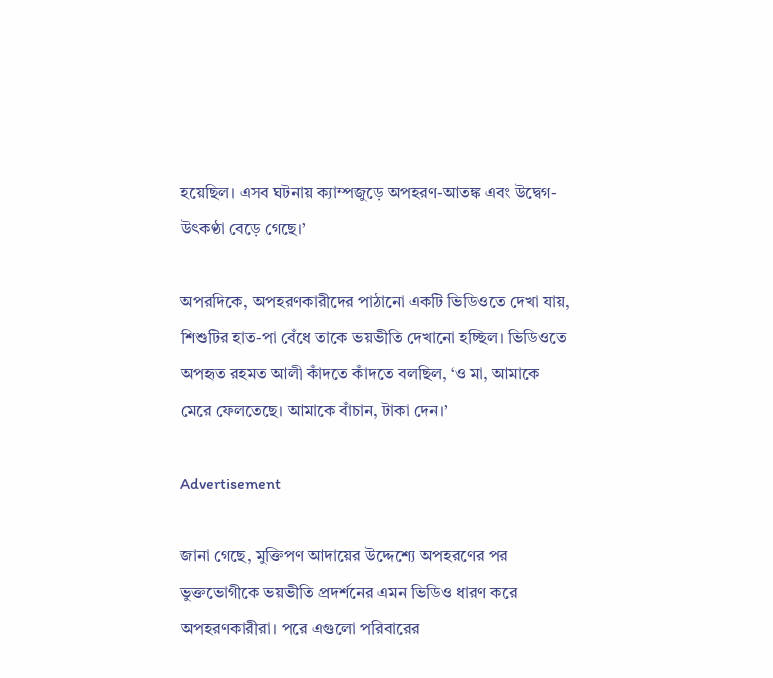হয়েছিল। এসব ঘটনায় ক্যাম্পজুড়ে অপহরণ-আতঙ্ক এবং উদ্বেগ-উৎকণ্ঠা বেড়ে গেছে।’

অপরদিকে, অপহরণকারীদের পাঠানো একটি ভিডিওতে দেখা যায়, শিশুটির হাত-পা বেঁধে তাকে ভয়ভীতি দেখানো হচ্ছিল। ভিডিওতে অপহৃত রহমত আলী কাঁদতে কাঁদতে বলছিল, ‘ও মা, আমাকে মেরে ফেলতেছে। আমাকে বাঁচান, টাকা দেন।’

Advertisement

জানা গেছে, মুক্তিপণ আদায়ের উদ্দেশ্যে অপহরণের পর ভুক্তভোগীকে ভয়ভীতি প্রদর্শনের এমন ভিডিও ধারণ করে অপহরণকারীরা। পরে এগুলো পরিবারের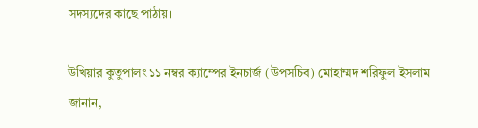সদস্যদের কাছে পাঠায়।

উখিয়ার কুতুপালং ১১ নম্বর ক্যাম্পের ইনচার্জ (উপসচিব) মোহাম্মদ শরিফুল ইসলাম জানান,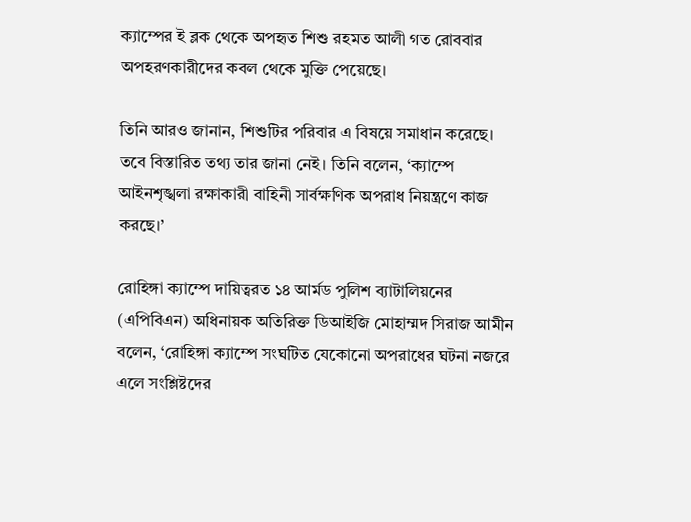ক্যাম্পের ই ব্লক থেকে অপহৃত শিশু রহমত আলী গত রোববার অপহরণকারীদের কবল থেকে মুক্তি পেয়েছে।

তিনি আরও জানান, শিশুটির পরিবার এ বিষয়ে সমাধান করেছে। তবে বিস্তারিত তথ্য তার জানা নেই। তিনি বলেন, ‘ক্যাম্পে আইনশৃঙ্খলা রক্ষাকারী বাহিনী সার্বক্ষণিক অপরাধ নিয়ন্ত্রণে কাজ করছে।’

রোহিঙ্গা ক্যাম্পে দায়িত্বরত ১৪ আর্মড পুলিশ ব্যাটালিয়নের (এপিবিএন) অধিনায়ক অতিরিক্ত ডিআইজি মোহাম্মদ সিরাজ আমীন বলেন, ‘রোহিঙ্গা ক্যাম্পে সংঘটিত যেকোনো অপরাধের ঘটনা নজরে এলে সংশ্লিষ্টদের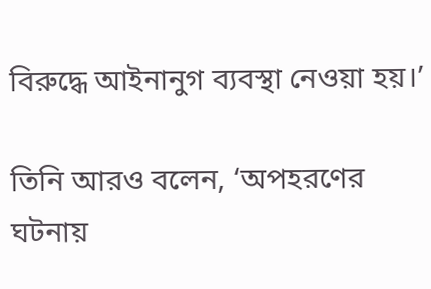বিরুদ্ধে আইনানুগ ব্যবস্থা নেওয়া হয়।’

তিনি আরও বলেন, ‘অপহরণের ঘটনায়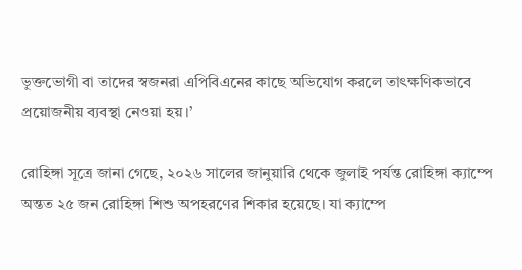ভুক্তভোগী বা তাদের স্বজনরা এপিবিএনের কাছে অভিযোগ করলে তাৎক্ষণিকভাবে প্রয়োজনীয় ব্যবস্থা নেওয়া হয়।’

রোহিঙ্গা সূত্রে জানা গেছে, ২০২৬ সালের জানুয়ারি থেকে জুলাই পর্যন্ত রোহিঙ্গা ক্যাম্পে অন্তত ২৫ জন রোহিঙ্গা শিশু অপহরণের শিকার হয়েছে। যা ক্যাম্পে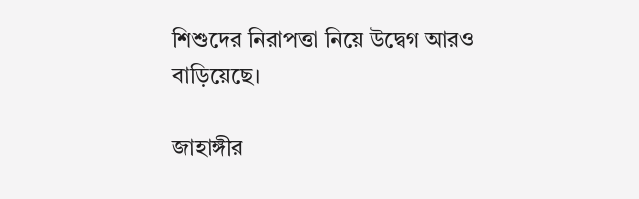শিশুদের নিরাপত্তা নিয়ে উদ্বেগ আরও বাড়িয়েছে।

জাহাঙ্গীর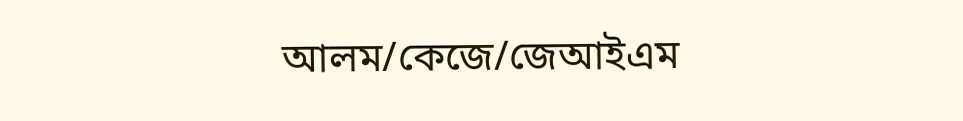আলম/কেজে/জেআইএম